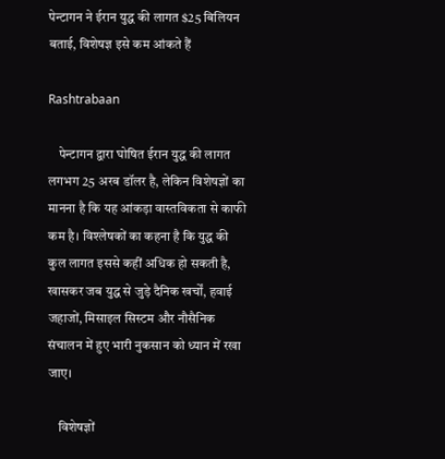पेन्टागन ने ईरान युद्ध की लागत $25 बिलियन बताई, विशेषज्ञ इसे कम आंकते हैं

Rashtrabaan

    पेन्टागन द्वारा घोषित ईरान युद्ध की लागत लगभग 25 अरब डॉलर है, लेकिन विशेषज्ञों का मानना है कि यह आंकड़ा वास्तविकता से काफी कम है। विश्लेषकों का कहना है कि युद्ध की कुल लागत इससे कहीं अधिक हो सकती है, खासकर जब युद्ध से जुड़े दैनिक खर्चों, हवाई जहाजों, मिसाइल सिस्टम और नौसैनिक संचालन में हुए भारी नुकसान को ध्यान में रखा जाए।

    विशेषज्ञों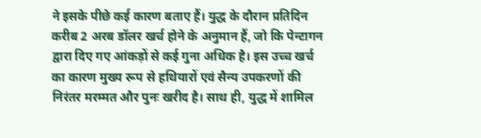ने इसके पीछे कई कारण बताए हैं। युद्ध के दौरान प्रतिदिन करीब 2 अरब डॉलर खर्च होने के अनुमान हैं, जो कि पेन्टागन द्वारा दिए गए आंकड़ों से कई गुना अधिक है। इस उच्च खर्च का कारण मुख्य रूप से हथियारों एवं सैन्य उपकरणों की निरंतर मरम्मत और पुनः खरीद है। साथ ही, युद्ध में शामिल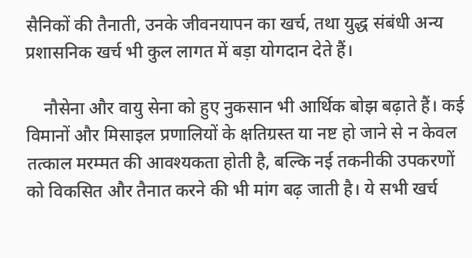सैनिकों की तैनाती, उनके जीवनयापन का खर्च, तथा युद्ध संबंधी अन्य प्रशासनिक खर्च भी कुल लागत में बड़ा योगदान देते हैं।

    नौसेना और वायु सेना को हुए नुकसान भी आर्थिक बोझ बढ़ाते हैं। कई विमानों और मिसाइल प्रणालियों के क्षतिग्रस्त या नष्ट हो जाने से न केवल तत्काल मरम्मत की आवश्यकता होती है, बल्कि नई तकनीकी उपकरणों को विकसित और तैनात करने की भी मांग बढ़ जाती है। ये सभी खर्च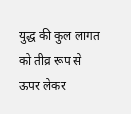युद्ध की कुल लागत को तीव्र रूप से ऊपर लेकर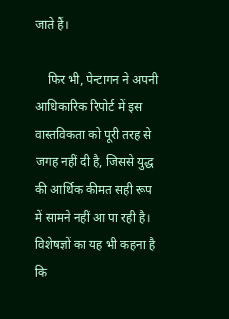जाते हैं।

    फिर भी, पेन्टागन ने अपनी आधिकारिक रिपोर्ट में इस वास्तविकता को पूरी तरह से जगह नहीं दी है, जिससे युद्ध की आर्थिक कीमत सही रूप में सामने नहीं आ पा रही है। विशेषज्ञों का यह भी कहना है कि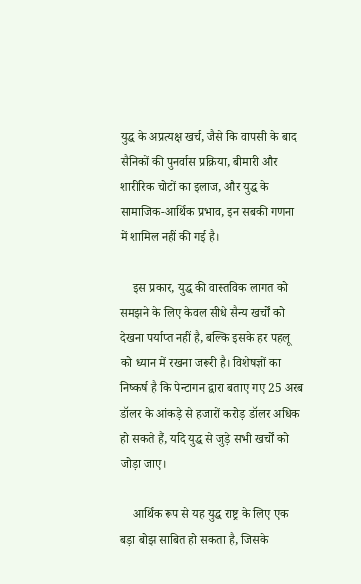युद्ध के अप्रत्यक्ष खर्च, जैसे कि वापसी के बाद सैनिकों की पुनर्वास प्रक्रिया, बीमारी और शारीरिक चोटों का इलाज, और युद्ध के सामाजिक-आर्थिक प्रभाव, इन सबकी गणना में शामिल नहीं की गई है।

    इस प्रकार, युद्ध की वास्तविक लागत को समझने के लिए केवल सीधे सैन्य खर्चों को देखना पर्याप्त नहीं है, बल्कि इसके हर पहलू को ध्यान में रखना जरूरी है। विशेषज्ञों का निष्कर्ष है कि पेन्टागन द्वारा बताए गए 25 अरब डॉलर के आंकड़े से हजारों करोड़ डॉलर अधिक हो सकते हैं, यदि युद्ध से जुड़े सभी खर्चों को जोड़ा जाए।

    आर्थिक रूप से यह युद्ध राष्ट्र के लिए एक बड़ा बोझ साबित हो सकता है, जिसके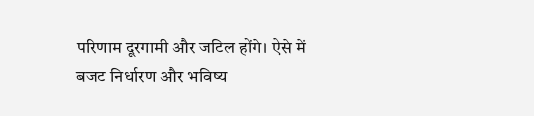परिणाम दूरगामी और जटिल होंगे। ऐसे में बजट निर्धारण और भविष्य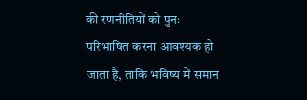की रणनीतियों को पुनः परिभाषित करना आवश्यक हो जाता है, ताकि भविष्य में समान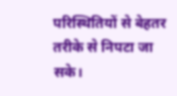परिस्थितियों से बेहतर तरीके से निपटा जा सके।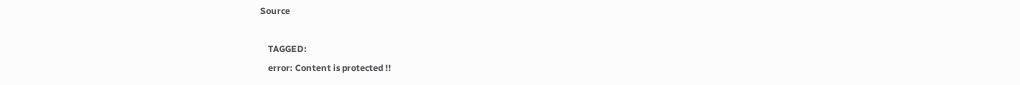Source

    TAGGED:
    error: Content is protected !!